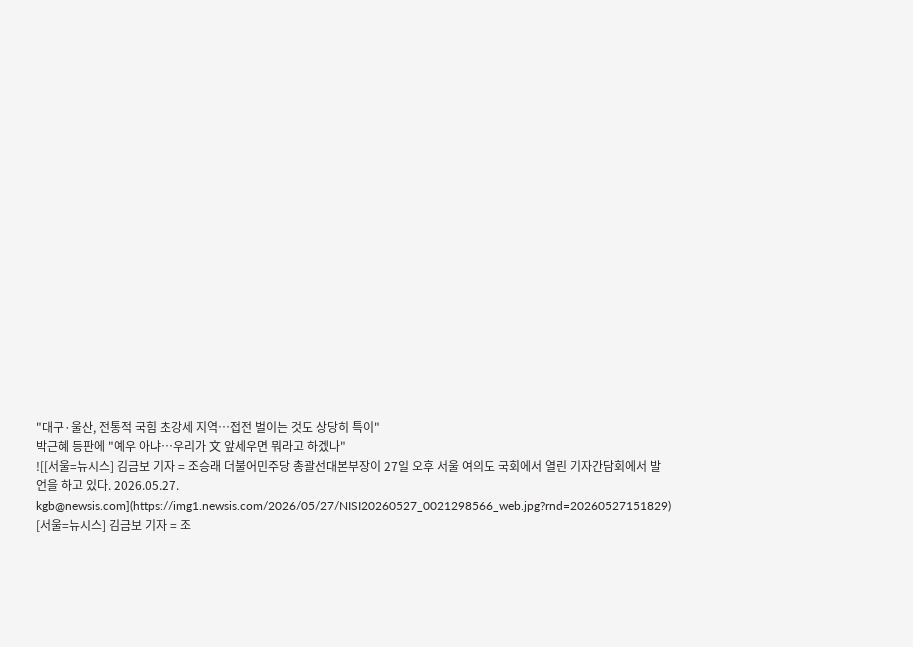"대구·울산, 전통적 국힘 초강세 지역…접전 벌이는 것도 상당히 특이"
박근혜 등판에 "예우 아냐…우리가 文 앞세우면 뭐라고 하겠나"
![[서울=뉴시스] 김금보 기자 = 조승래 더불어민주당 총괄선대본부장이 27일 오후 서울 여의도 국회에서 열린 기자간담회에서 발언을 하고 있다. 2026.05.27. kgb@newsis.com](https://img1.newsis.com/2026/05/27/NISI20260527_0021298566_web.jpg?rnd=20260527151829)
[서울=뉴시스] 김금보 기자 = 조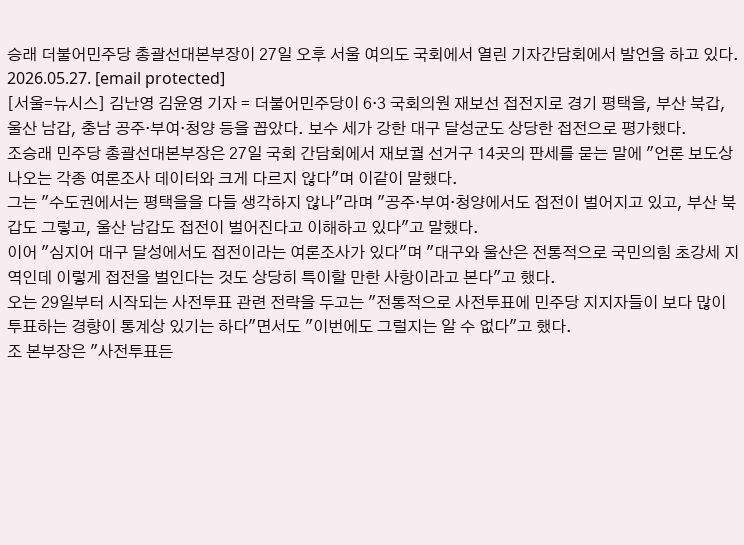승래 더불어민주당 총괄선대본부장이 27일 오후 서울 여의도 국회에서 열린 기자간담회에서 발언을 하고 있다. 2026.05.27. [email protected]
[서울=뉴시스] 김난영 김윤영 기자 = 더불어민주당이 6·3 국회의원 재보선 접전지로 경기 평택을, 부산 북갑, 울산 남갑, 충남 공주·부여·청양 등을 꼽았다. 보수 세가 강한 대구 달성군도 상당한 접전으로 평가했다.
조승래 민주당 총괄선대본부장은 27일 국회 간담회에서 재보궐 선거구 14곳의 판세를 묻는 말에 "언론 보도상 나오는 각종 여론조사 데이터와 크게 다르지 않다"며 이같이 말했다.
그는 "수도권에서는 평택을을 다들 생각하지 않나"라며 "공주·부여·청양에서도 접전이 벌어지고 있고, 부산 북갑도 그렇고, 울산 남갑도 접전이 벌어진다고 이해하고 있다"고 말했다.
이어 "심지어 대구 달성에서도 접전이라는 여론조사가 있다"며 "대구와 울산은 전통적으로 국민의힘 초강세 지역인데 이렇게 접전을 벌인다는 것도 상당히 특이할 만한 사항이라고 본다"고 했다.
오는 29일부터 시작되는 사전투표 관련 전략을 두고는 "전통적으로 사전투표에 민주당 지지자들이 보다 많이 투표하는 경향이 통계상 있기는 하다"면서도 "이번에도 그럴지는 알 수 없다"고 했다.
조 본부장은 "사전투표든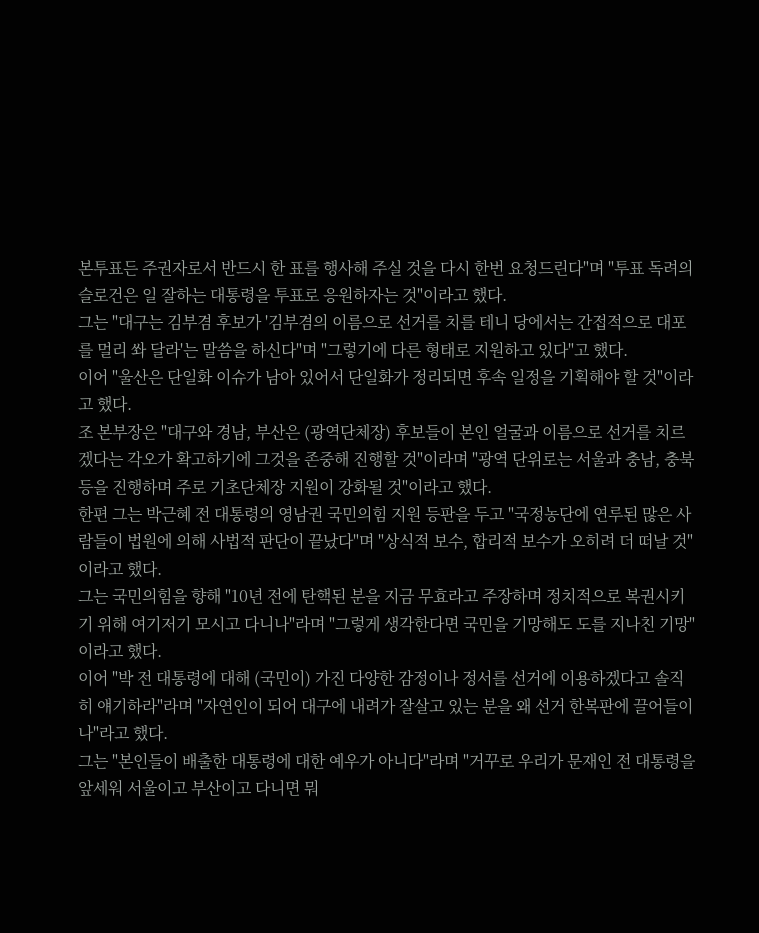본투표든 주권자로서 반드시 한 표를 행사해 주실 것을 다시 한번 요청드린다"며 "투표 독려의 슬로건은 일 잘하는 대통령을 투표로 응원하자는 것"이라고 했다.
그는 "대구는 김부겸 후보가 '김부겸의 이름으로 선거를 치를 테니 당에서는 간접적으로 대포를 멀리 쏴 달라'는 말씀을 하신다"며 "그렇기에 다른 형태로 지원하고 있다"고 했다.
이어 "울산은 단일화 이슈가 남아 있어서 단일화가 정리되면 후속 일정을 기획해야 할 것"이라고 했다.
조 본부장은 "대구와 경남, 부산은 (광역단체장) 후보들이 본인 얼굴과 이름으로 선거를 치르겠다는 각오가 확고하기에 그것을 존중해 진행할 것"이라며 "광역 단위로는 서울과 충남, 충북 등을 진행하며 주로 기초단체장 지원이 강화될 것"이라고 했다.
한편 그는 박근혜 전 대통령의 영남권 국민의힘 지원 등판을 두고 "국정농단에 연루된 많은 사람들이 법원에 의해 사법적 판단이 끝났다"며 "상식적 보수, 합리적 보수가 오히려 더 떠날 것"이라고 했다.
그는 국민의힘을 향해 "10년 전에 탄핵된 분을 지금 무효라고 주장하며 정치적으로 복권시키기 위해 여기저기 모시고 다니나"라며 "그렇게 생각한다면 국민을 기망해도 도를 지나친 기망"이라고 했다.
이어 "박 전 대통령에 대해 (국민이) 가진 다양한 감정이나 정서를 선거에 이용하겠다고 솔직히 얘기하라"라며 "자연인이 되어 대구에 내려가 잘살고 있는 분을 왜 선거 한복판에 끌어들이나"라고 했다.
그는 "본인들이 배출한 대통령에 대한 예우가 아니다"라며 "거꾸로 우리가 문재인 전 대통령을 앞세워 서울이고 부산이고 다니면 뭐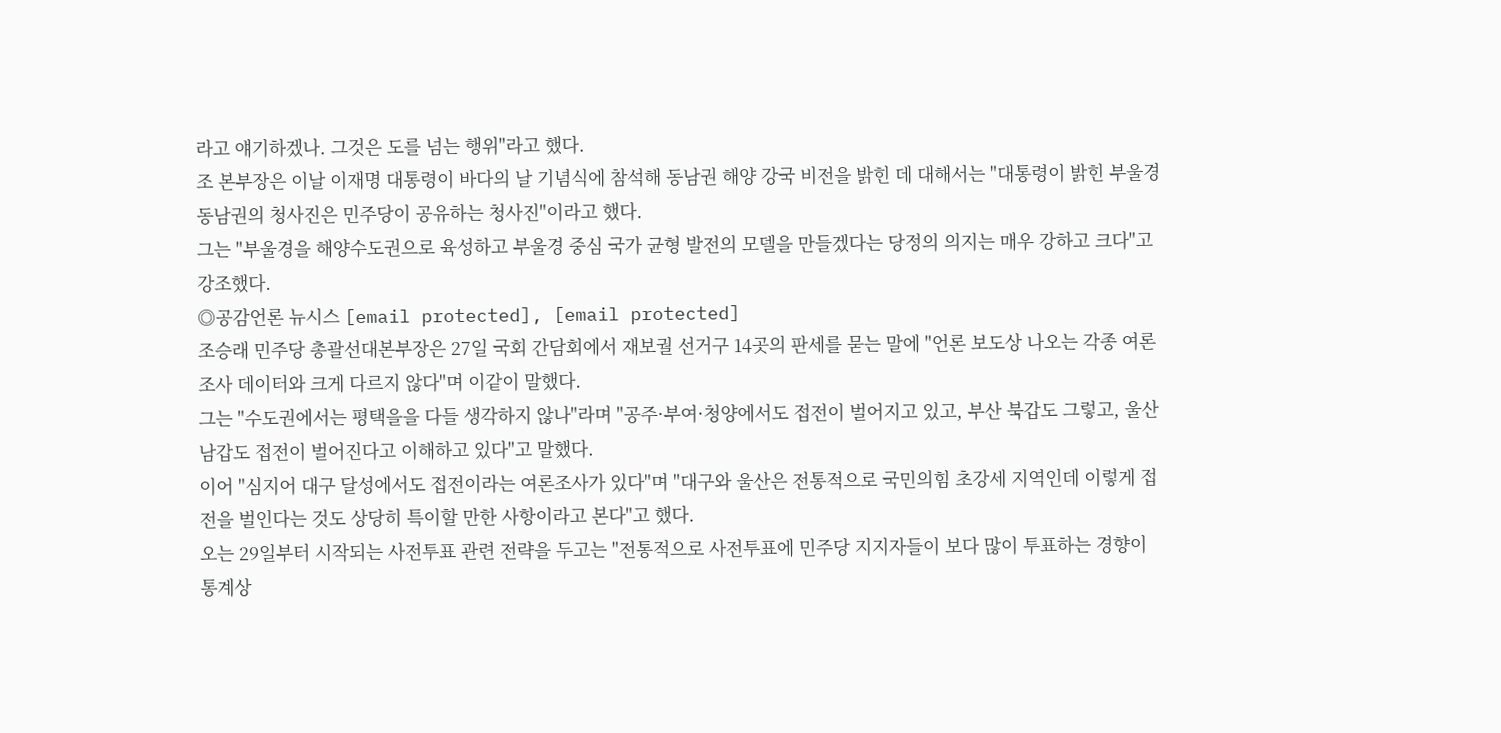라고 얘기하겠나. 그것은 도를 넘는 행위"라고 했다.
조 본부장은 이날 이재명 대통령이 바다의 날 기념식에 참석해 동남권 해양 강국 비전을 밝힌 데 대해서는 "대통령이 밝힌 부울경 동남권의 청사진은 민주당이 공유하는 청사진"이라고 했다.
그는 "부울경을 해양수도권으로 육성하고 부울경 중심 국가 균형 발전의 모델을 만들겠다는 당정의 의지는 매우 강하고 크다"고 강조했다.
◎공감언론 뉴시스 [email protected], [email protected]
조승래 민주당 총괄선대본부장은 27일 국회 간담회에서 재보궐 선거구 14곳의 판세를 묻는 말에 "언론 보도상 나오는 각종 여론조사 데이터와 크게 다르지 않다"며 이같이 말했다.
그는 "수도권에서는 평택을을 다들 생각하지 않나"라며 "공주·부여·청양에서도 접전이 벌어지고 있고, 부산 북갑도 그렇고, 울산 남갑도 접전이 벌어진다고 이해하고 있다"고 말했다.
이어 "심지어 대구 달성에서도 접전이라는 여론조사가 있다"며 "대구와 울산은 전통적으로 국민의힘 초강세 지역인데 이렇게 접전을 벌인다는 것도 상당히 특이할 만한 사항이라고 본다"고 했다.
오는 29일부터 시작되는 사전투표 관련 전략을 두고는 "전통적으로 사전투표에 민주당 지지자들이 보다 많이 투표하는 경향이 통계상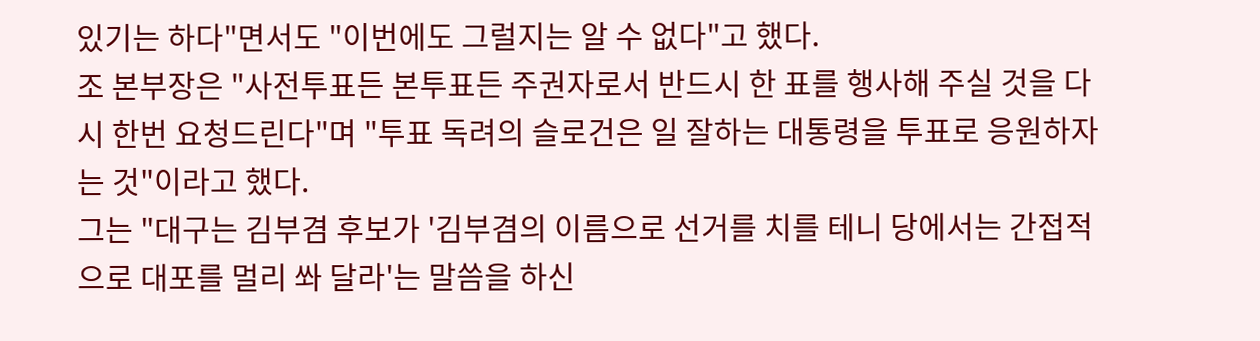있기는 하다"면서도 "이번에도 그럴지는 알 수 없다"고 했다.
조 본부장은 "사전투표든 본투표든 주권자로서 반드시 한 표를 행사해 주실 것을 다시 한번 요청드린다"며 "투표 독려의 슬로건은 일 잘하는 대통령을 투표로 응원하자는 것"이라고 했다.
그는 "대구는 김부겸 후보가 '김부겸의 이름으로 선거를 치를 테니 당에서는 간접적으로 대포를 멀리 쏴 달라'는 말씀을 하신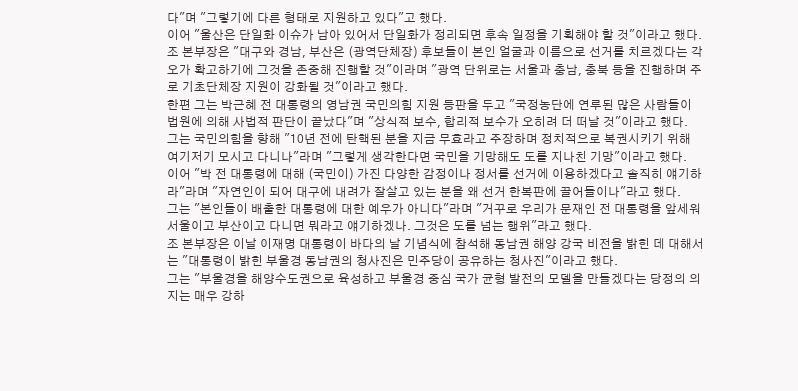다"며 "그렇기에 다른 형태로 지원하고 있다"고 했다.
이어 "울산은 단일화 이슈가 남아 있어서 단일화가 정리되면 후속 일정을 기획해야 할 것"이라고 했다.
조 본부장은 "대구와 경남, 부산은 (광역단체장) 후보들이 본인 얼굴과 이름으로 선거를 치르겠다는 각오가 확고하기에 그것을 존중해 진행할 것"이라며 "광역 단위로는 서울과 충남, 충북 등을 진행하며 주로 기초단체장 지원이 강화될 것"이라고 했다.
한편 그는 박근혜 전 대통령의 영남권 국민의힘 지원 등판을 두고 "국정농단에 연루된 많은 사람들이 법원에 의해 사법적 판단이 끝났다"며 "상식적 보수, 합리적 보수가 오히려 더 떠날 것"이라고 했다.
그는 국민의힘을 향해 "10년 전에 탄핵된 분을 지금 무효라고 주장하며 정치적으로 복권시키기 위해 여기저기 모시고 다니나"라며 "그렇게 생각한다면 국민을 기망해도 도를 지나친 기망"이라고 했다.
이어 "박 전 대통령에 대해 (국민이) 가진 다양한 감정이나 정서를 선거에 이용하겠다고 솔직히 얘기하라"라며 "자연인이 되어 대구에 내려가 잘살고 있는 분을 왜 선거 한복판에 끌어들이나"라고 했다.
그는 "본인들이 배출한 대통령에 대한 예우가 아니다"라며 "거꾸로 우리가 문재인 전 대통령을 앞세워 서울이고 부산이고 다니면 뭐라고 얘기하겠나. 그것은 도를 넘는 행위"라고 했다.
조 본부장은 이날 이재명 대통령이 바다의 날 기념식에 참석해 동남권 해양 강국 비전을 밝힌 데 대해서는 "대통령이 밝힌 부울경 동남권의 청사진은 민주당이 공유하는 청사진"이라고 했다.
그는 "부울경을 해양수도권으로 육성하고 부울경 중심 국가 균형 발전의 모델을 만들겠다는 당정의 의지는 매우 강하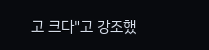고 크다"고 강조했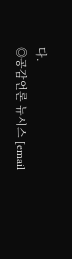다.
◎공감언론 뉴시스 [email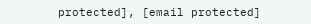protected], [email protected]